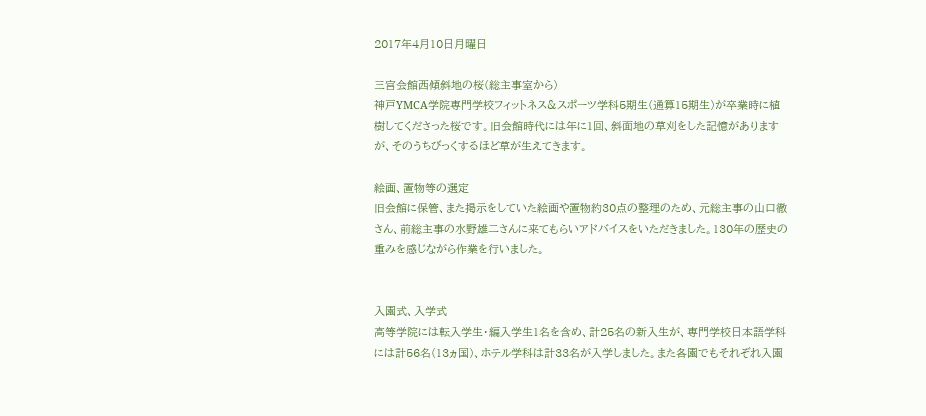2017年4月10日月曜日

三宮会館西傾斜地の桜(総主事室から)
神戸YMCA学院専門学校フィットネス&スポーツ学科5期生(通算15期生)が卒業時に植樹してくださった桜です。旧会館時代には年に1回、斜面地の草刈をした記憶がありますが、そのうちびっくするほど草が生えてきます。

絵画、置物等の選定
旧会館に保管、また掲示をしていた絵画や置物約30点の整理のため、元総主事の山口徹さん、前総主事の水野雄二さんに来てもらいアドバイスをいただきました。130年の歴史の重みを感じながら作業を行いました。


入園式、入学式
高等学院には転入学生・編入学生1名を含め、計25名の新入生が、専門学校日本語学科には計56名(13ヵ国)、ホテル学科は計33名が入学しました。また各園でもそれぞれ入園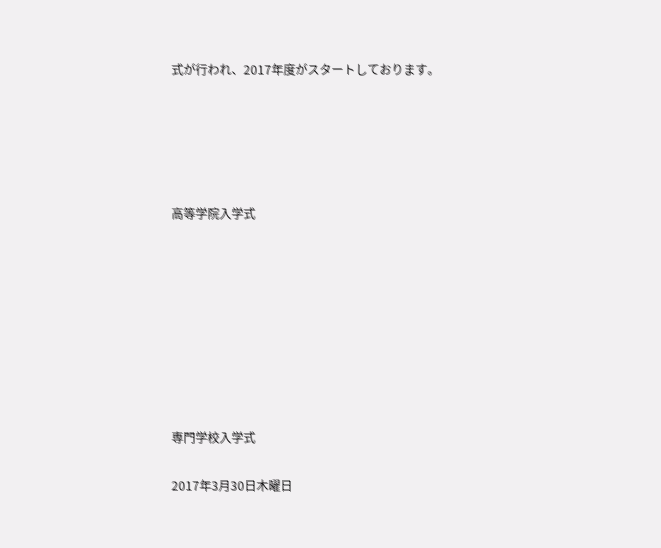式が行われ、2017年度がスタートしております。








高等学院入学式













専門学校入学式


2017年3月30日木曜日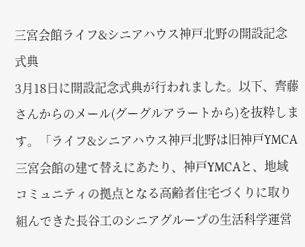三宮会館ライフ&シニアハウス神戸北野の開設記念式典
3月18日に開設記念式典が行われました。以下、齊藤さんからのメール(グーグルアラートから)を抜粋します。「ライフ&シニアハウス神戸北野は旧神戸YMCA三宮会館の建て替えにあたり、神戸YMCAと、地域コミュニティの拠点となる高齢者住宅づくりに取り組んできた長谷工のシニアグループの生活科学運営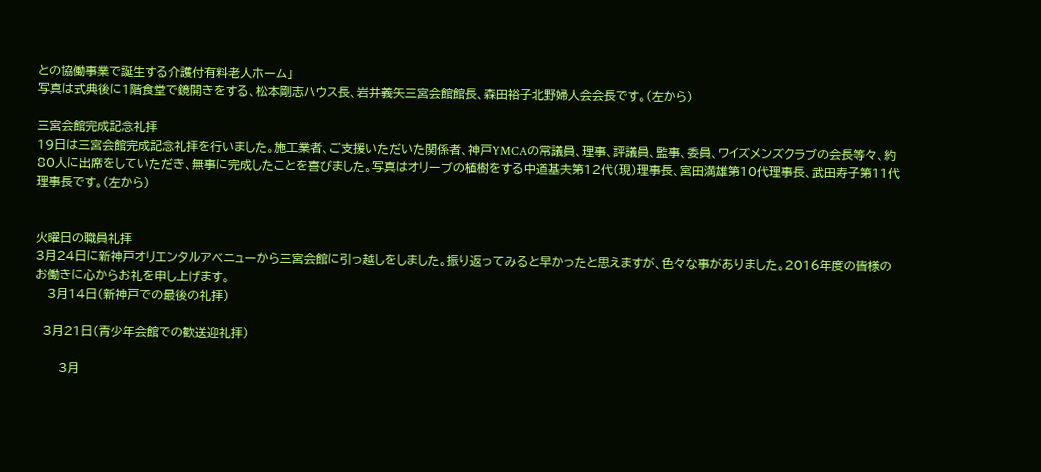との協働事業で誕生する介護付有料老人ホーム」
写真は式典後に1階食堂で鏡開きをする、松本剛志ハウス長、岩井義矢三宮会館館長、森田裕子北野婦人会会長です。(左から)

三宮会館完成記念礼拝
19日は三宮会館完成記念礼拝を行いました。施工業者、ご支援いただいた関係者、神戸YMCAの常議員、理事、評議員、監事、委員、ワイズメンズクラブの会長等々、約80人に出席をしていただき、無事に完成したことを喜びました。写真はオリーブの植樹をする中道基夫第12代(現)理事長、宮田満雄第10代理事長、武田寿子第11代理事長です。(左から)


火曜日の職員礼拝
3月24日に新神戸オリエンタルアベニューから三宮会館に引っ越しをしました。振り返ってみると早かったと思えますが、色々な事がありました。2016年度の皆様のお働きに心からお礼を申し上げます。
   3月14日(新神戸での最後の礼拝)

  3月21日(青少年会館での歓送迎礼拝)

      3月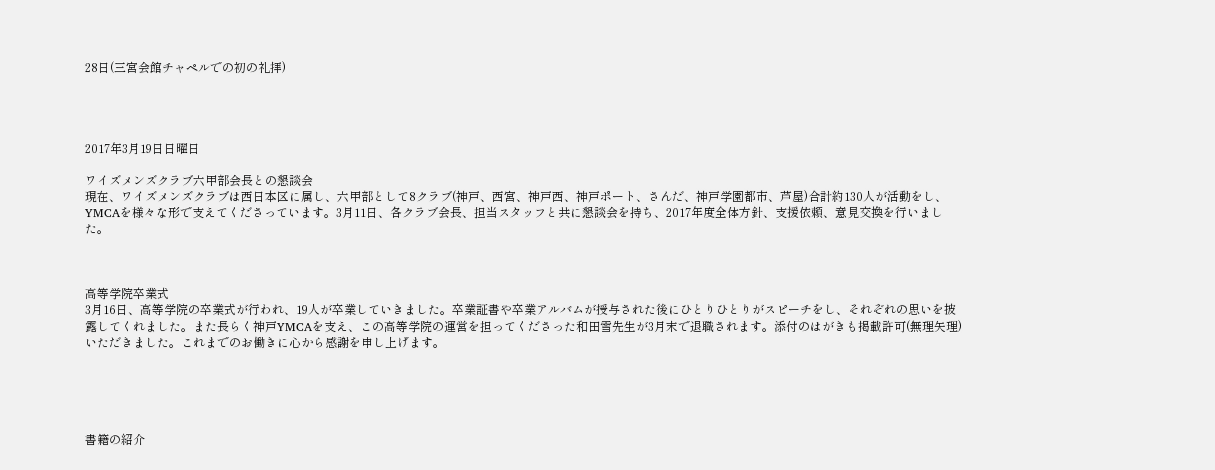28日(三宮会館チャペルでの初の礼拝)




2017年3月19日日曜日

ワイズメンズクラブ六甲部会長との懇談会
現在、ワイズメンズクラブは西日本区に属し、六甲部として8クラブ(神戸、西宮、神戸西、神戸ポート、さんだ、神戸学園都市、芦屋)合計約130人が活動をし、YMCAを様々な形で支えてくださっています。3月11日、各クラブ会長、担当スタッフと共に懇談会を持ち、2017年度全体方針、支援依頼、意見交換を行いました。



高等学院卒業式
3月16日、高等学院の卒業式が行われ、19人が卒業していきました。卒業証書や卒業アルバムが授与された後にひとりひとりがスピーチをし、それぞれの思いを披露してくれました。また長らく神戸YMCAを支え、この高等学院の運営を担ってくださった和田雪先生が3月末で退職されます。添付のはがきも掲載許可(無理矢理)いただきました。これまでのお働きに心から感謝を申し上げます。





書籍の紹介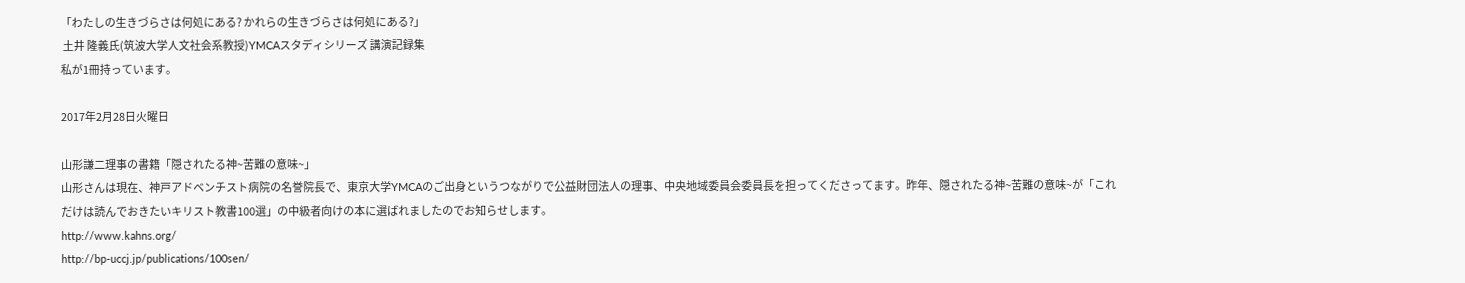「わたしの生きづらさは何処にある? かれらの生きづらさは何処にある?」
 土井 隆義氏(筑波大学人文社会系教授)YMCAスタディシリーズ 講演記録集
私が1冊持っています。

2017年2月28日火曜日

山形謙二理事の書籍「隠されたる神~苦難の意味~」
山形さんは現在、神戸アドベンチスト病院の名誉院長で、東京大学YMCAのご出身というつながりで公益財団法人の理事、中央地域委員会委員長を担ってくださってます。昨年、隠されたる神~苦難の意味~が「これだけは読んでおきたいキリスト教書100選」の中級者向けの本に選ばれましたのでお知らせします。
http://www.kahns.org/
http://bp-uccj.jp/publications/100sen/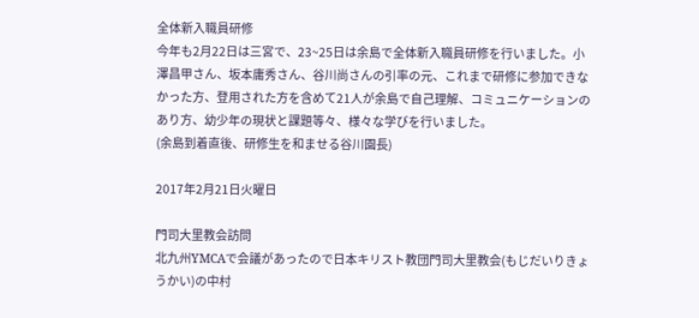全体新入職員研修
今年も2月22日は三宮で、23~25日は余島で全体新入職員研修を行いました。小澤昌甲さん、坂本庸秀さん、谷川尚さんの引率の元、これまで研修に参加できなかった方、登用された方を含めて21人が余島で自己理解、コミュニケーションのあり方、幼少年の現状と課題等々、様々な学びを行いました。
(余島到着直後、研修生を和ませる谷川園長)

2017年2月21日火曜日

門司大里教会訪問
北九州YMCAで会議があったので日本キリスト教団門司大里教会(もじだいりきょうかい)の中村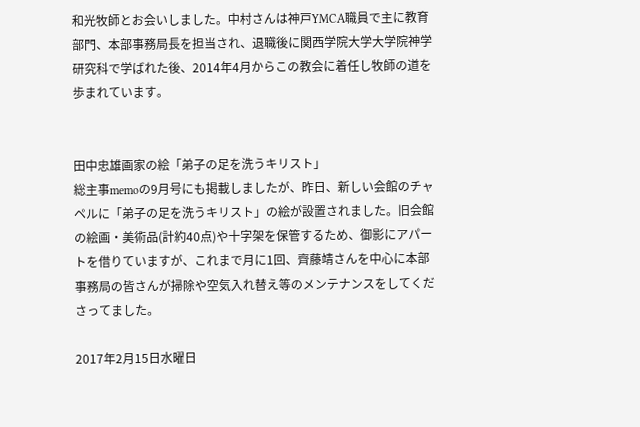和光牧師とお会いしました。中村さんは神戸YMCA職員で主に教育部門、本部事務局長を担当され、退職後に関西学院大学大学院神学研究科で学ばれた後、2014年4月からこの教会に着任し牧師の道を歩まれています。


田中忠雄画家の絵「弟子の足を洗うキリスト」
総主事memoの9月号にも掲載しましたが、昨日、新しい会館のチャペルに「弟子の足を洗うキリスト」の絵が設置されました。旧会館の絵画・美術品(計約40点)や十字架を保管するため、御影にアパートを借りていますが、これまで月に1回、齊藤靖さんを中心に本部事務局の皆さんが掃除や空気入れ替え等のメンテナンスをしてくださってました。

2017年2月15日水曜日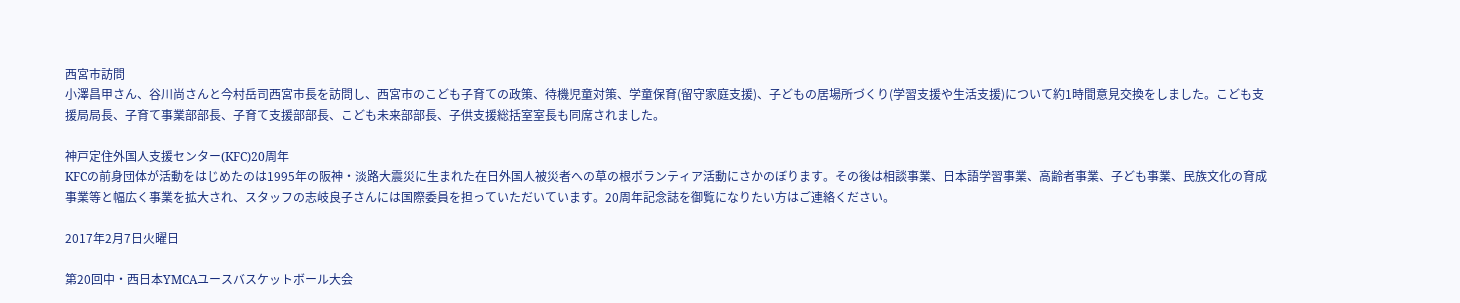西宮市訪問
小澤昌甲さん、谷川尚さんと今村岳司西宮市長を訪問し、西宮市のこども子育ての政策、待機児童対策、学童保育(留守家庭支援)、子どもの居場所づくり(学習支援や生活支援)について約1時間意見交換をしました。こども支援局局長、子育て事業部部長、子育て支援部部長、こども未来部部長、子供支援総括室室長も同席されました。

神戸定住外国人支援センター(KFC)20周年
KFCの前身団体が活動をはじめたのは1995年の阪神・淡路大震災に生まれた在日外国人被災者への草の根ボランティア活動にさかのぼります。その後は相談事業、日本語学習事業、高齢者事業、子ども事業、民族文化の育成事業等と幅広く事業を拡大され、スタッフの志岐良子さんには国際委員を担っていただいています。20周年記念誌を御覧になりたい方はご連絡ください。

2017年2月7日火曜日

第20回中・西日本YMCAユースバスケットボール大会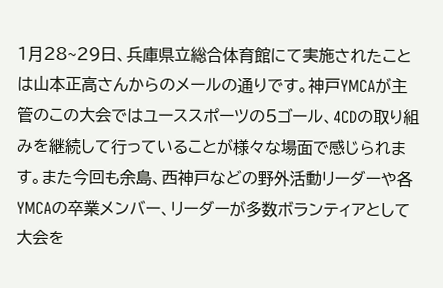1月28~29日、兵庫県立総合体育館にて実施されたことは山本正高さんからのメールの通りです。神戸YMCAが主管のこの大会ではユーススポーツの5ゴール、4CDの取り組みを継続して行っていることが様々な場面で感じられます。また今回も余島、西神戸などの野外活動リーダーや各YMCAの卒業メンバー、リーダーが多数ボランティアとして大会を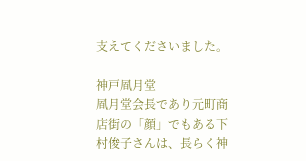支えてくださいました。

神戸凮月堂
凮月堂会長であり元町商店街の「顔」でもある下村俊子さんは、長らく神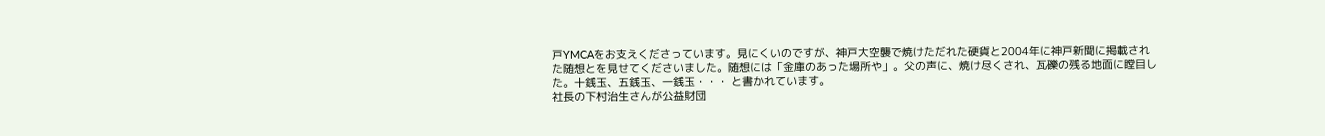戸YMCAをお支えくださっています。見にくいのですが、神戸大空襲で焼けただれた硬貨と2004年に神戸新聞に掲載された随想とを見せてくださいました。随想には「金庫のあった場所や」。父の声に、焼け尽くされ、瓦礫の残る地面に瞠目した。十銭玉、五銭玉、一銭玉・・・ と書かれています。
社長の下村治生さんが公益財団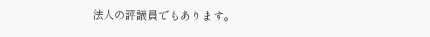法人の評議員でもあります。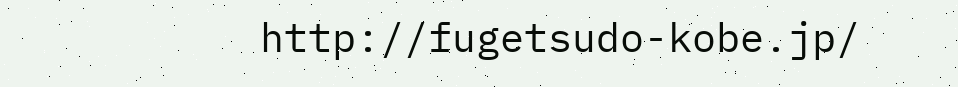http://fugetsudo-kobe.jp/